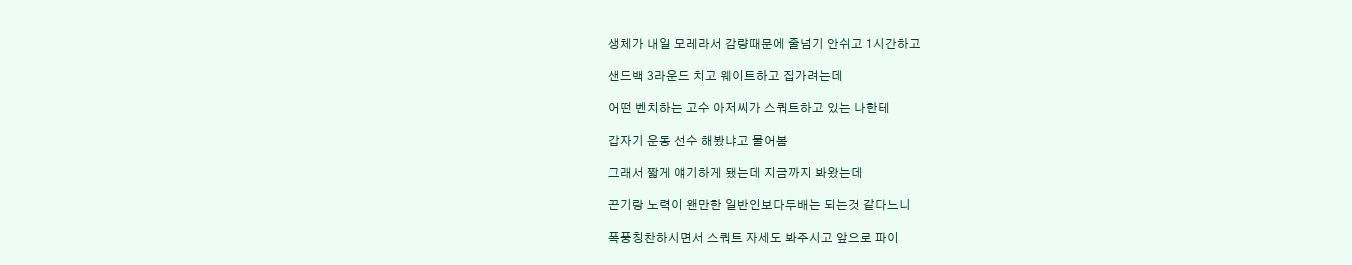생체가 내일 모레라서 감량때문에 줄넘기 안쉬고 1시간하고

샌드백 3라운드 치고 웨이트하고 집가려는데

어떤 벤치하는 고수 아저씨가 스쿼트하고 있는 나한테

갑자기 운동 선수 해봤냐고 물어봄

그래서 짧게 얘기하게 됐는데 지금까지 봐왔는데

끈기랑 노력이 왠만한 일반인보다두배는 되는것 같다느니

폭풍칭찬하시면서 스쿼트 자세도 봐주시고 앞으로 파이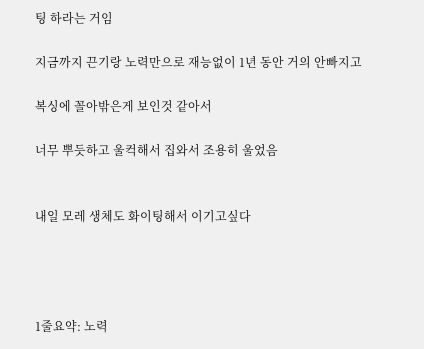팅 하라는 거임

지금까지 끈기랑 노력만으로 재능없이 1년 동안 거의 안빠지고

복싱에 꼴아밖은게 보인것 같아서

너무 뿌듯하고 울컥해서 집와서 조용히 울었음


내일 모레 생체도 화이팅해서 이기고싶다




1줄요약: 노력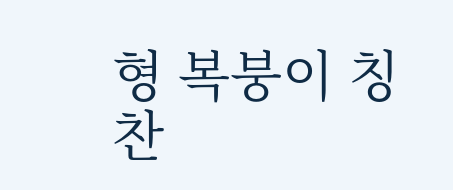형 복붕이 칭찬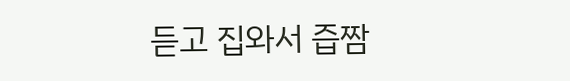듣고 집와서 즙짬